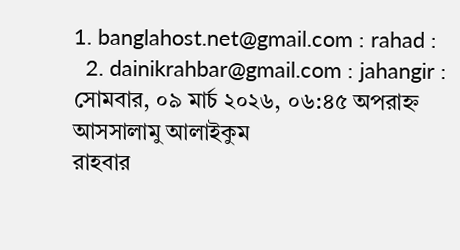1. banglahost.net@gmail.com : rahad :
  2. dainikrahbar@gmail.com : jahangir :
সোমবার, ০৯ মার্চ ২০২৬, ০৬:৪৫ অপরাহ্ন
আসসালামু আলাইকুম
রাহবার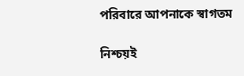পরিবারে আপনাকে স্বাগতম

নিশ্চয়ই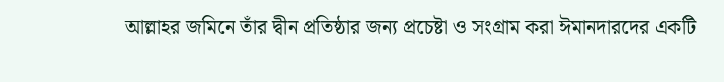আল্লাহর জমিনে তাঁর দ্বীন প্রতিষ্ঠার জন্য প্রচেষ্টা ও সংগ্রাম করা ঈমানদারদের একটি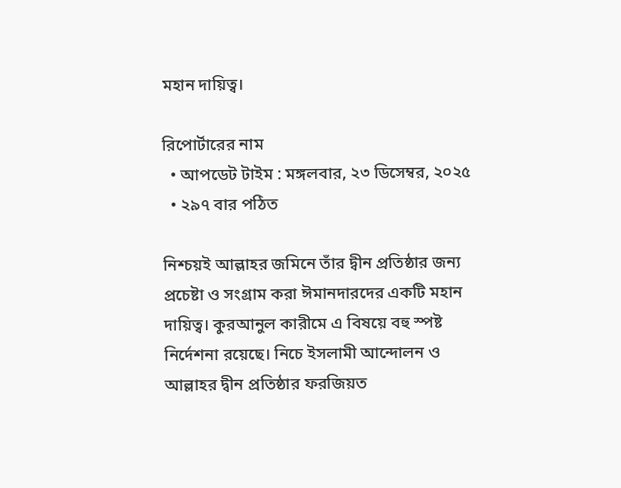মহান দায়িত্ব।

রিপোর্টারের নাম
  • আপডেট টাইম : মঙ্গলবার, ২৩ ডিসেম্বর, ২০২৫
  • ২৯৭ বার পঠিত

নিশ্চয়ই আল্লাহর জমিনে তাঁর দ্বীন প্রতিষ্ঠার জন্য প্রচেষ্টা ও সংগ্রাম করা ঈমানদারদের একটি মহান দায়িত্ব। কুরআনুল কারীমে এ বিষয়ে বহু স্পষ্ট নির্দেশনা রয়েছে। নিচে ইসলামী আন্দোলন ও আল্লাহর দ্বীন প্রতিষ্ঠার ফরজিয়ত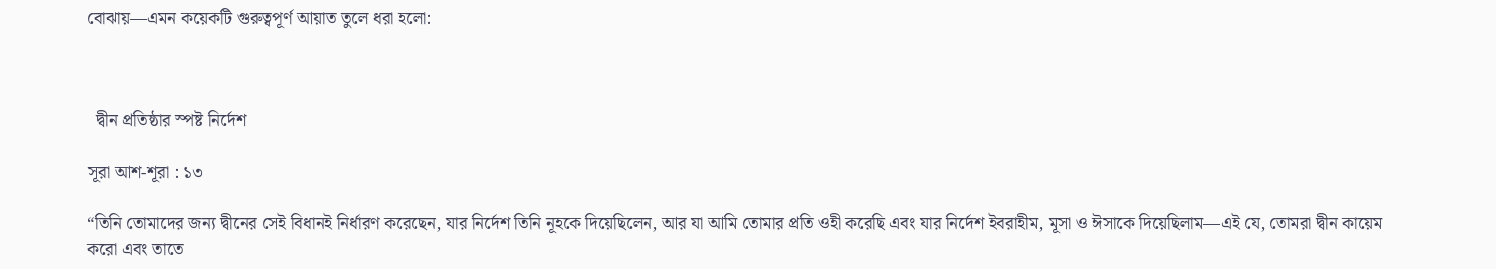বোঝায়—এমন কয়েকটি গুরুত্বপূর্ণ আয়াত তুলে ধরা হলো:



  দ্বীন প্রতিষ্ঠার স্পষ্ট নির্দেশ

সূরা আশ-শূরা : ১৩

“তিনি তোমাদের জন্য দ্বীনের সেই বিধানই নির্ধারণ করেছেন, যার নির্দেশ তিনি নূহকে দিয়েছিলেন, আর যা আমি তোমার প্রতি ওহী করেছি এবং যার নির্দেশ ইবরাহীম, মূসা ও ঈসাকে দিয়েছিলাম—এই যে, তোমরা দ্বীন কায়েম করো এবং তাতে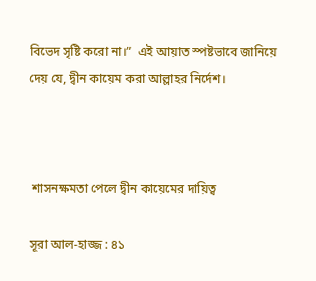বিভেদ সৃষ্টি করো না।”  এই আয়াত স্পষ্টভাবে জানিয়ে দেয় যে, দ্বীন কায়েম করা আল্লাহর নির্দেশ।



 শাসনক্ষমতা পেলে দ্বীন কায়েমের দায়িত্ব

সূরা আল-হাজ্জ : ৪১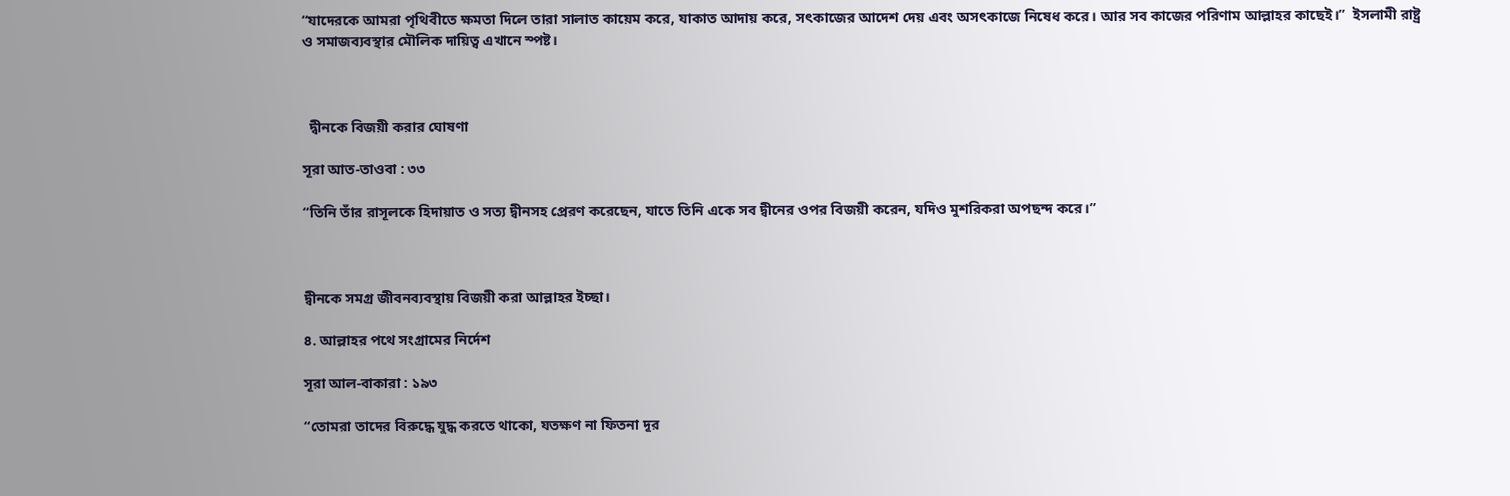“যাদেরকে আমরা পৃথিবীতে ক্ষমতা দিলে তারা সালাত কায়েম করে, যাকাত আদায় করে, সৎকাজের আদেশ দেয় এবং অসৎকাজে নিষেধ করে। আর সব কাজের পরিণাম আল্লাহর কাছেই।”  ইসলামী রাষ্ট্র ও সমাজব্যবস্থার মৌলিক দায়িত্ব এখানে স্পষ্ট।



  দ্বীনকে বিজয়ী করার ঘোষণা

সূরা আত-তাওবা : ৩৩

“তিনি তাঁর রাসূলকে হিদায়াত ও সত্য দ্বীনসহ প্রেরণ করেছেন, যাতে তিনি একে সব দ্বীনের ওপর বিজয়ী করেন, যদিও মুশরিকরা অপছন্দ করে।”



দ্বীনকে সমগ্র জীবনব্যবস্থায় বিজয়ী করা আল্লাহর ইচ্ছা।

৪. আল্লাহর পথে সংগ্রামের নির্দেশ

সূরা আল-বাকারা : ১৯৩

“তোমরা তাদের বিরুদ্ধে যুদ্ধ করতে থাকো, যতক্ষণ না ফিতনা দূর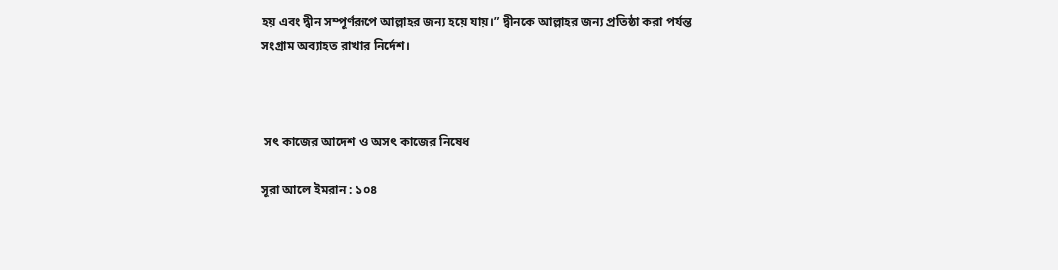হয় এবং দ্বীন সম্পূর্ণরূপে আল্লাহর জন্য হয়ে যায়।” দ্বীনকে আল্লাহর জন্য প্রতিষ্ঠা করা পর্যন্ত সংগ্রাম অব্যাহত রাখার নির্দেশ।



 সৎ কাজের আদেশ ও অসৎ কাজের নিষেধ

সূরা আলে ইমরান : ১০৪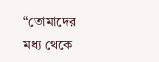“তোমাদের মধ্য থেকে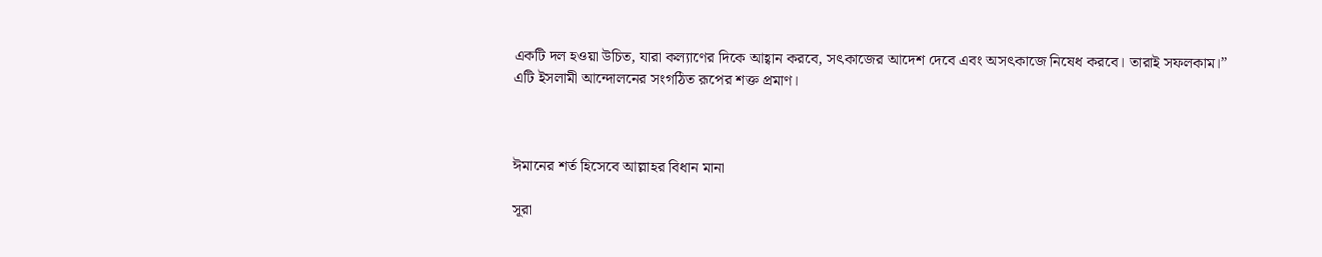একটি দল হওয়া উচিত, যারা কল্যাণের দিকে আহ্বান করবে, সৎকাজের আদেশ দেবে এবং অসৎকাজে নিষেধ করবে। তারাই সফলকাম।”  এটি ইসলামী আন্দোলনের সংগঠিত রূপের শক্ত প্রমাণ।



ঈমানের শর্ত হিসেবে আল্লাহর বিধান মানা

সূরা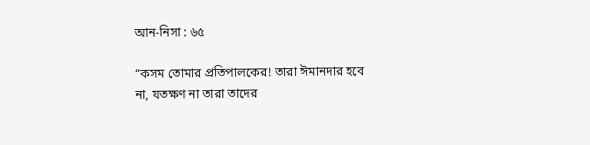আন-নিসা : ৬৫

“কসম তোমার প্রতিপালকের! তারা ঈমানদার হবে না, যতক্ষণ না তারা তাদের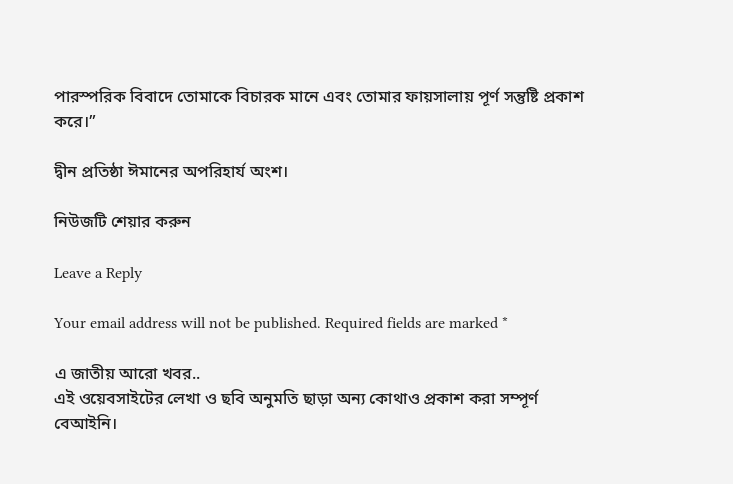পারস্পরিক বিবাদে তোমাকে বিচারক মানে এবং তোমার ফায়সালায় পূর্ণ সন্তুষ্টি প্রকাশ করে।”

দ্বীন প্রতিষ্ঠা ঈমানের অপরিহার্য অংশ।

নিউজটি শেয়ার করুন

Leave a Reply

Your email address will not be published. Required fields are marked *

এ জাতীয় আরো খবর..
এই ওয়েবসাইটের লেখা ও ছবি অনুমতি ছাড়া অন্য কোথাও প্রকাশ করা সম্পূর্ণ বেআইনি।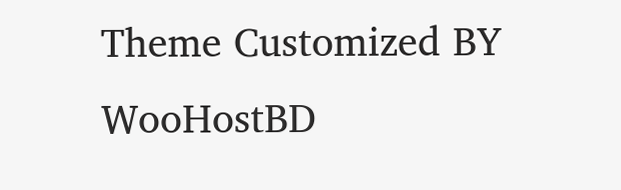Theme Customized BY WooHostBD